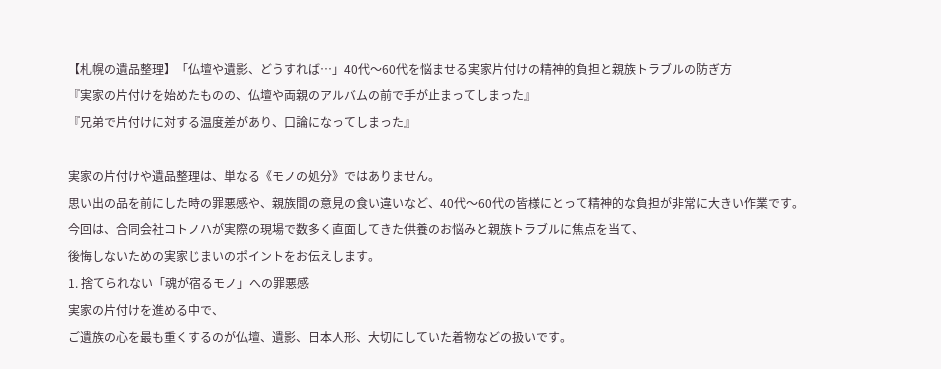【札幌の遺品整理】「仏壇や遺影、どうすれば…」40代〜60代を悩ませる実家片付けの精神的負担と親族トラブルの防ぎ方
『実家の片付けを始めたものの、仏壇や両親のアルバムの前で手が止まってしまった』
『兄弟で片付けに対する温度差があり、口論になってしまった』

実家の片付けや遺品整理は、単なる《モノの処分》ではありません。
思い出の品を前にした時の罪悪感や、親族間の意見の食い違いなど、40代〜60代の皆様にとって精神的な負担が非常に大きい作業です。
今回は、合同会社コトノハが実際の現場で数多く直面してきた供養のお悩みと親族トラブルに焦点を当て、
後悔しないための実家じまいのポイントをお伝えします。
1. 捨てられない「魂が宿るモノ」への罪悪感
実家の片付けを進める中で、
ご遺族の心を最も重くするのが仏壇、遺影、日本人形、大切にしていた着物などの扱いです。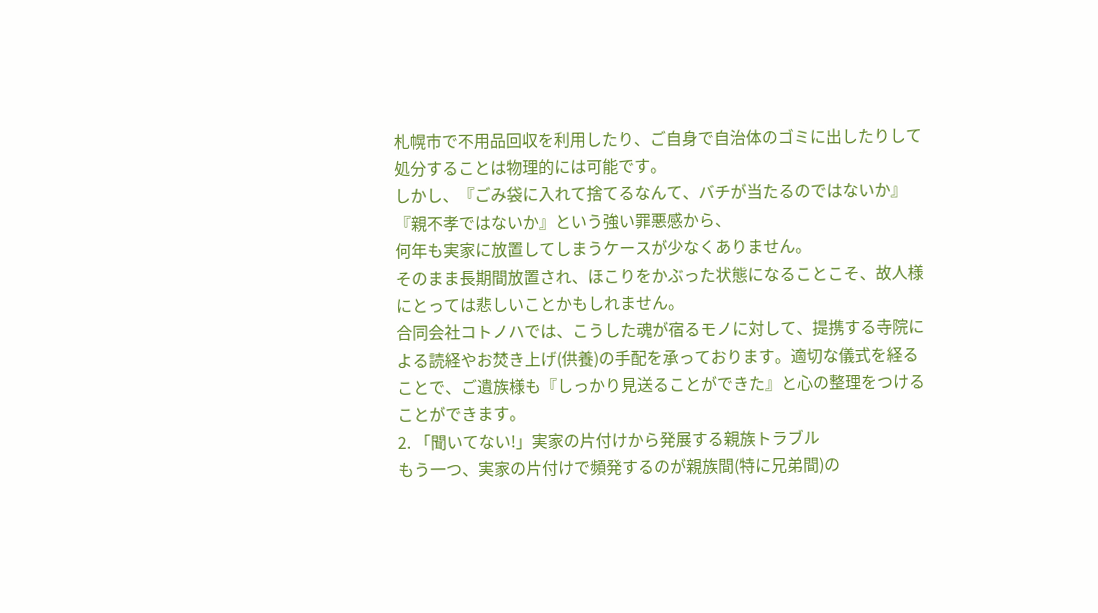札幌市で不用品回収を利用したり、ご自身で自治体のゴミに出したりして処分することは物理的には可能です。
しかし、『ごみ袋に入れて捨てるなんて、バチが当たるのではないか』『親不孝ではないか』という強い罪悪感から、
何年も実家に放置してしまうケースが少なくありません。
そのまま長期間放置され、ほこりをかぶった状態になることこそ、故人様にとっては悲しいことかもしれません。
合同会社コトノハでは、こうした魂が宿るモノに対して、提携する寺院による読経やお焚き上げ(供養)の手配を承っております。適切な儀式を経ることで、ご遺族様も『しっかり見送ることができた』と心の整理をつけることができます。
2. 「聞いてない!」実家の片付けから発展する親族トラブル
もう一つ、実家の片付けで頻発するのが親族間(特に兄弟間)の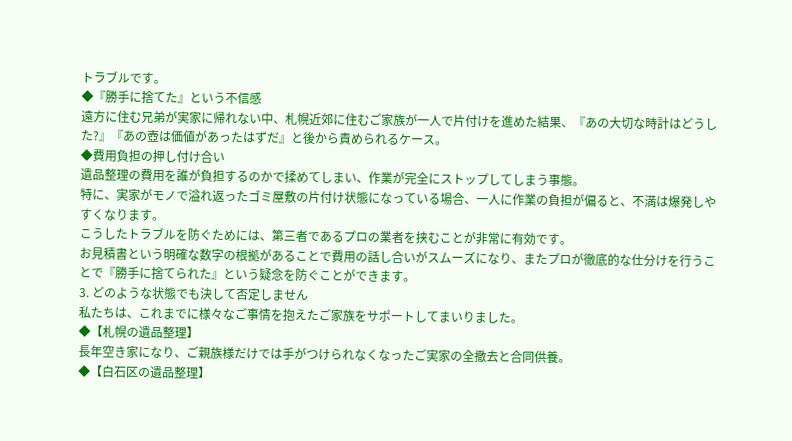トラブルです。
◆『勝手に捨てた』という不信感
遠方に住む兄弟が実家に帰れない中、札幌近郊に住むご家族が一人で片付けを進めた結果、『あの大切な時計はどうした?』『あの壺は価値があったはずだ』と後から責められるケース。
◆費用負担の押し付け合い
遺品整理の費用を誰が負担するのかで揉めてしまい、作業が完全にストップしてしまう事態。
特に、実家がモノで溢れ返ったゴミ屋敷の片付け状態になっている場合、一人に作業の負担が偏ると、不満は爆発しやすくなります。
こうしたトラブルを防ぐためには、第三者であるプロの業者を挟むことが非常に有効です。
お見積書という明確な数字の根拠があることで費用の話し合いがスムーズになり、またプロが徹底的な仕分けを行うことで『勝手に捨てられた』という疑念を防ぐことができます。
3. どのような状態でも決して否定しません
私たちは、これまでに様々なご事情を抱えたご家族をサポートしてまいりました。
◆【札幌の遺品整理】
長年空き家になり、ご親族様だけでは手がつけられなくなったご実家の全撤去と合同供養。
◆【白石区の遺品整理】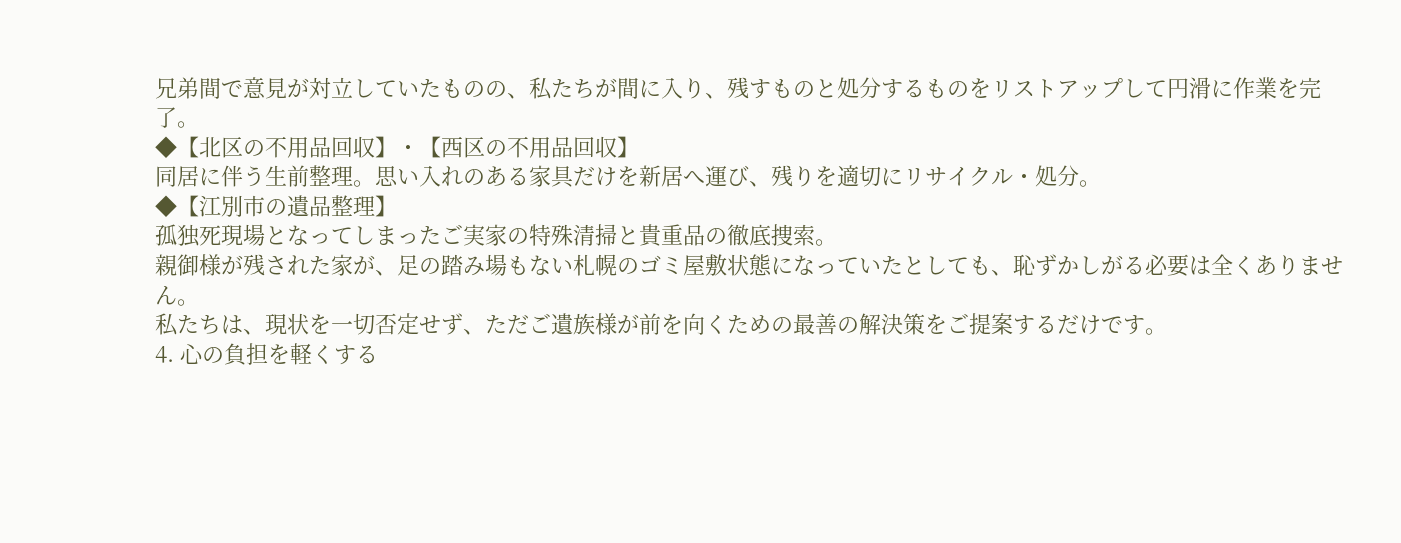兄弟間で意見が対立していたものの、私たちが間に入り、残すものと処分するものをリストアップして円滑に作業を完了。
◆【北区の不用品回収】・【西区の不用品回収】
同居に伴う生前整理。思い入れのある家具だけを新居へ運び、残りを適切にリサイクル・処分。
◆【江別市の遺品整理】
孤独死現場となってしまったご実家の特殊清掃と貴重品の徹底捜索。
親御様が残された家が、足の踏み場もない札幌のゴミ屋敷状態になっていたとしても、恥ずかしがる必要は全くありません。
私たちは、現状を一切否定せず、ただご遺族様が前を向くための最善の解決策をご提案するだけです。
4. 心の負担を軽くする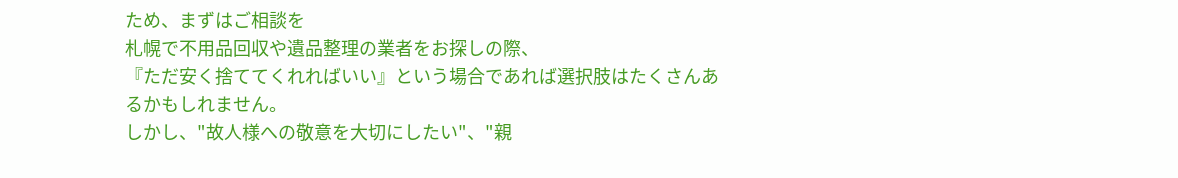ため、まずはご相談を
札幌で不用品回収や遺品整理の業者をお探しの際、
『ただ安く捨ててくれればいい』という場合であれば選択肢はたくさんあるかもしれません。
しかし、"故人様への敬意を大切にしたい"、"親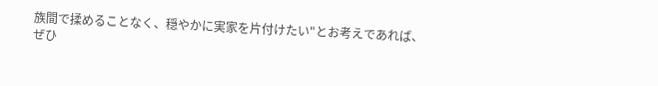族間で揉めることなく、穏やかに実家を片付けたい"とお考えであれば、
ぜひ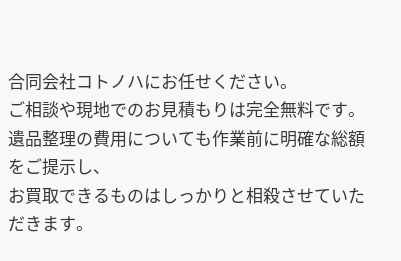合同会社コトノハにお任せください。
ご相談や現地でのお見積もりは完全無料です。遺品整理の費用についても作業前に明確な総額をご提示し、
お買取できるものはしっかりと相殺させていただきます。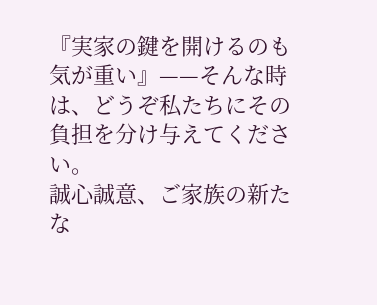『実家の鍵を開けるのも気が重い』——そんな時は、どうぞ私たちにその負担を分け与えてください。
誠心誠意、ご家族の新たな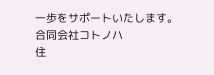一歩をサポートいたします。
合同会社コトノハ
住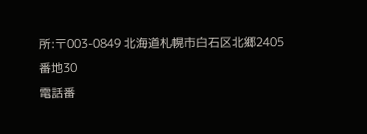所:〒003-0849 北海道札幌市白石区北郷2405番地30
電話番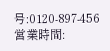号:0120-897-456
営業時間: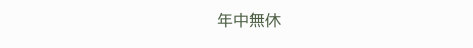年中無休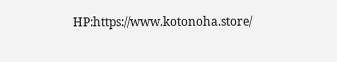HP:https://www.kotonoha.store/